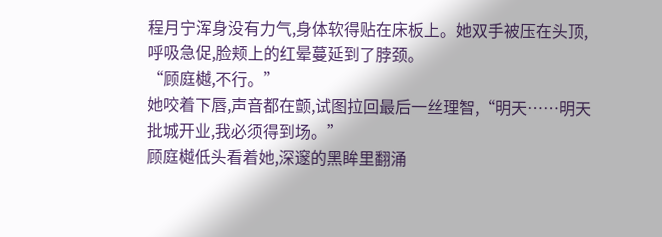程月宁浑身没有力气,身体软得贴在床板上。她双手被压在头顶,呼吸急促,脸颊上的红晕蔓延到了脖颈。
“顾庭樾,不行。”
她咬着下唇,声音都在颤,试图拉回最后一丝理智,“明天……明天批城开业,我必须得到场。”
顾庭樾低头看着她,深邃的黑眸里翻涌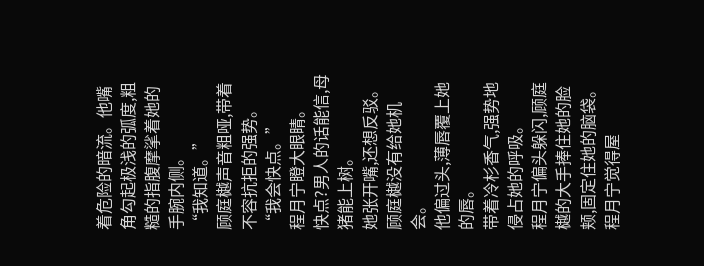着危险的暗流。他嘴角勾起极浅的弧度,粗糙的指腹摩挲着她的手腕内侧。
“我知道。”
顾庭樾声音粗哑,带着不容抗拒的强势。“我会快点。”
程月宁瞪大眼睛。
快点?男人的话能信,母猪能上树。
她张开嘴,还想反驳。顾庭樾没有给她机会。
他偏过头,薄唇覆上她的唇。
带着冷杉香气,强势地侵占她的呼吸。
程月宁偏头躲闪,顾庭樾的大手捧住她的脸颊,固定住她的脑袋。
程月宁觉得屋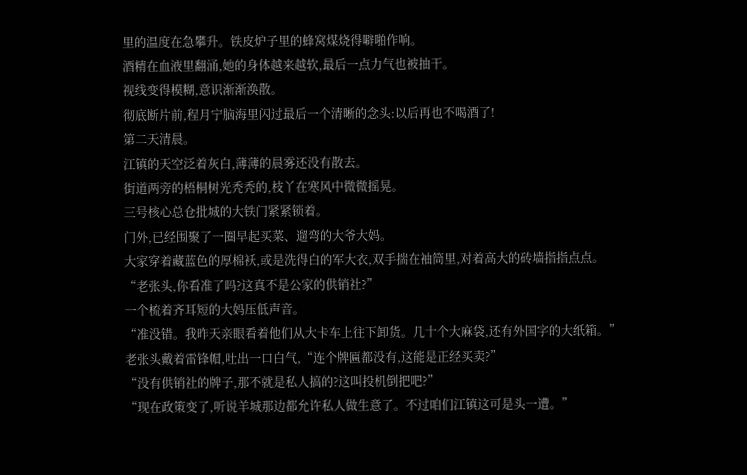里的温度在急攀升。铁皮炉子里的蜂窝煤烧得噼啪作响。
酒精在血液里翻涌,她的身体越来越软,最后一点力气也被抽干。
视线变得模糊,意识渐渐涣散。
彻底断片前,程月宁脑海里闪过最后一个清晰的念头:以后再也不喝酒了!
第二天清晨。
江镇的天空泛着灰白,薄薄的晨雾还没有散去。
街道两旁的梧桐树光秃秃的,枝丫在寒风中微微摇晃。
三号核心总仓批城的大铁门紧紧锁着。
门外,已经围聚了一圈早起买菜、遛弯的大爷大妈。
大家穿着藏蓝色的厚棉袄,或是洗得白的军大衣,双手揣在袖筒里,对着高大的砖墙指指点点。
“老张头,你看准了吗?这真不是公家的供销社?”
一个梳着齐耳短的大妈压低声音。
“准没错。我昨天亲眼看着他们从大卡车上往下卸货。几十个大麻袋,还有外国字的大纸箱。”
老张头戴着雷锋帽,吐出一口白气,“连个牌匾都没有,这能是正经买卖?”
“没有供销社的牌子,那不就是私人搞的?这叫投机倒把吧?”
“现在政策变了,听说羊城那边都允许私人做生意了。不过咱们江镇这可是头一遭。”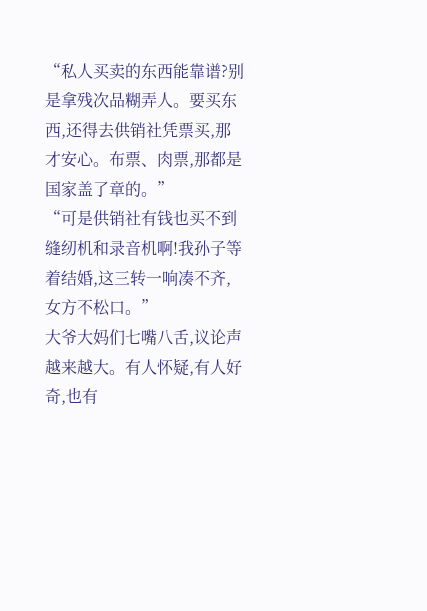“私人买卖的东西能靠谱?别是拿残次品糊弄人。要买东西,还得去供销社凭票买,那才安心。布票、肉票,那都是国家盖了章的。”
“可是供销社有钱也买不到缝纫机和录音机啊!我孙子等着结婚,这三转一响凑不齐,女方不松口。”
大爷大妈们七嘴八舌,议论声越来越大。有人怀疑,有人好奇,也有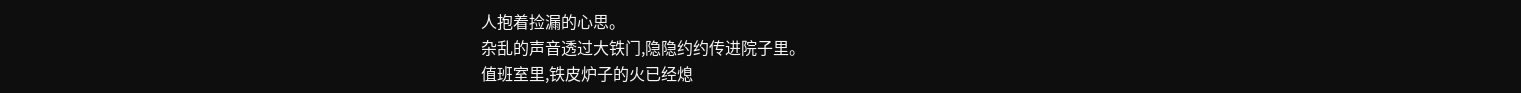人抱着捡漏的心思。
杂乱的声音透过大铁门,隐隐约约传进院子里。
值班室里,铁皮炉子的火已经熄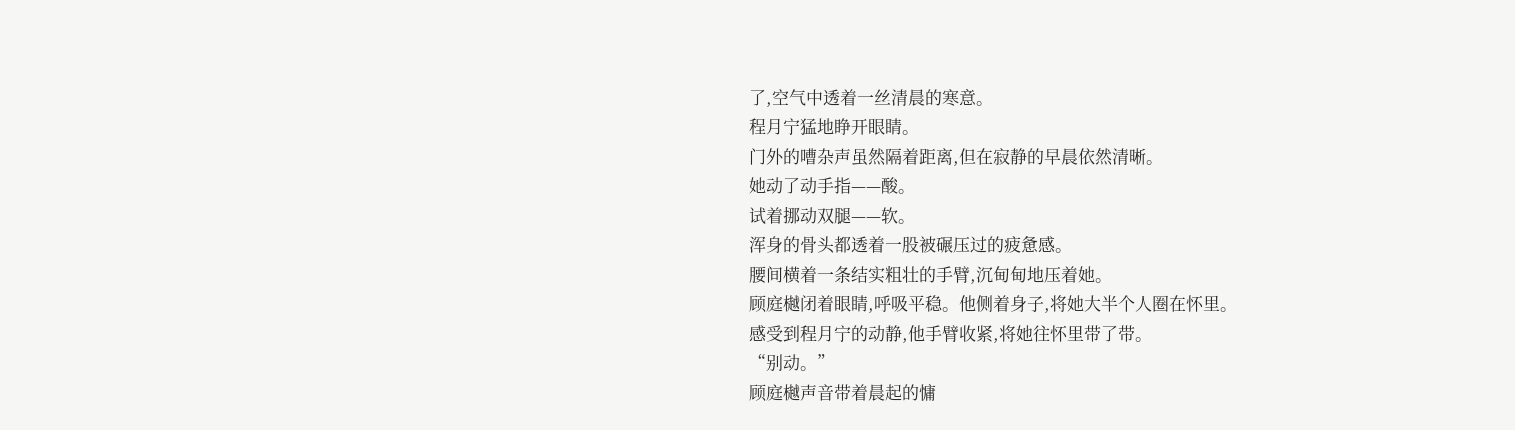了,空气中透着一丝清晨的寒意。
程月宁猛地睁开眼睛。
门外的嘈杂声虽然隔着距离,但在寂静的早晨依然清晰。
她动了动手指——酸。
试着挪动双腿——软。
浑身的骨头都透着一股被碾压过的疲惫感。
腰间横着一条结实粗壮的手臂,沉甸甸地压着她。
顾庭樾闭着眼睛,呼吸平稳。他侧着身子,将她大半个人圈在怀里。
感受到程月宁的动静,他手臂收紧,将她往怀里带了带。
“别动。”
顾庭樾声音带着晨起的慵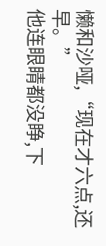懒和沙哑,“现在才六点,还早。”
他连眼睛都没睁,下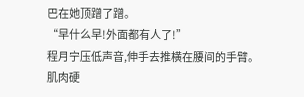巴在她顶蹭了蹭。
“早什么早!外面都有人了!”
程月宁压低声音,伸手去推横在腰间的手臂。
肌肉硬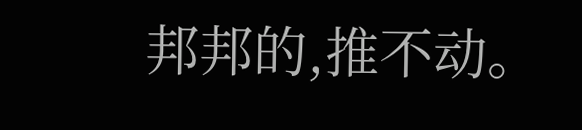邦邦的,推不动。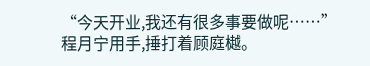“今天开业,我还有很多事要做呢……”
程月宁用手,捶打着顾庭樾。